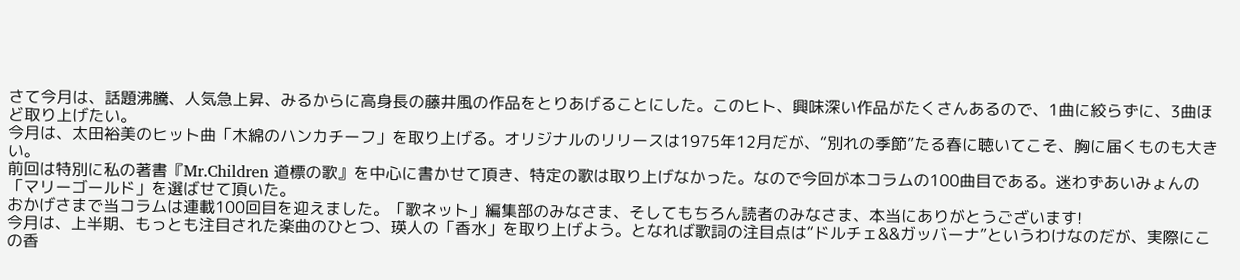さて今月は、話題沸騰、人気急上昇、みるからに高身長の藤井風の作品をとりあげることにした。このヒト、興味深い作品がたくさんあるので、1曲に絞らずに、3曲ほど取り上げたい。
今月は、太田裕美のヒット曲「木綿のハンカチーフ」を取り上げる。オリジナルのリリースは1975年12月だが、“別れの季節”たる春に聴いてこそ、胸に届くものも大きい。
前回は特別に私の著書『Mr.Children 道標の歌』を中心に書かせて頂き、特定の歌は取り上げなかった。なので今回が本コラムの100曲目である。迷わずあいみょんの「マリーゴールド」を選ばせて頂いた。
おかげさまで当コラムは連載100回目を迎えました。「歌ネット」編集部のみなさま、そしてもちろん読者のみなさま、本当にありがとうございます!
今月は、上半期、もっとも注目された楽曲のひとつ、瑛人の「香水」を取り上げよう。となれば歌詞の注目点は“ドルチェ&&ガッバーナ”というわけなのだが、実際にこの香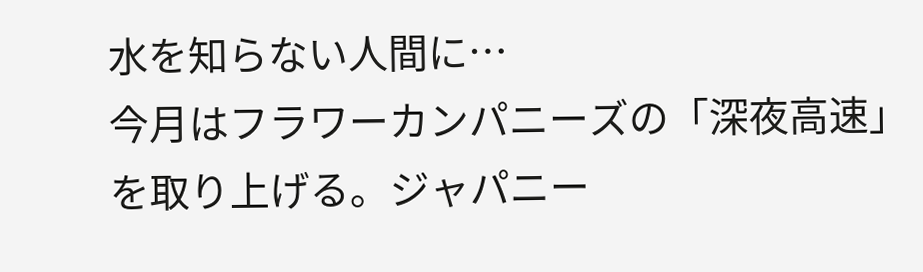水を知らない人間に…
今月はフラワーカンパニーズの「深夜高速」を取り上げる。ジャパニー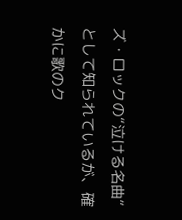ズ・ロックの“泣ける名曲”として知られているが、確かに歌のク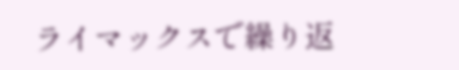ライマックスで繰り返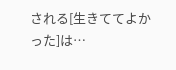される[生きててよかった]は…